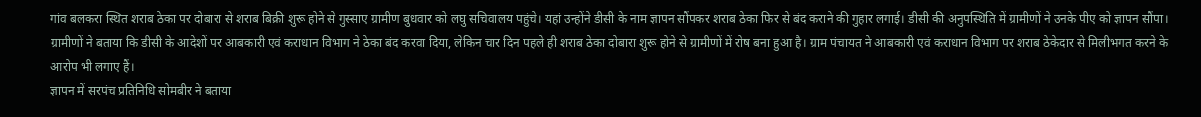गांव बलकरा स्थित शराब ठेका पर दोबारा से शराब बिक्री शुरू होने से गुस्साए ग्रामीण बुधवार को लघु सचिवालय पहुंचे। यहां उन्होंने डीसी के नाम ज्ञापन सौंपकर शराब ठेका फिर से बंद कराने की गुहार लगाई। डीसी की अनुपस्थिति में ग्रामीणों ने उनके पीए को ज्ञापन सौंपा।
ग्रामीणों ने बताया कि डीसी के आदेशों पर आबकारी एवं कराधान विभाग ने ठेका बंद करवा दिया, लेकिन चार दिन पहले ही शराब ठेका दोबारा शुरू होने से ग्रामीणों में रोष बना हुआ है। ग्राम पंचायत ने आबकारी एवं कराधान विभाग पर शराब ठेकेदार से मिलीभगत करने के आरोप भी लगाए हैं।
ज्ञापन में सरपंच प्रतिनिधि सोमबीर ने बताया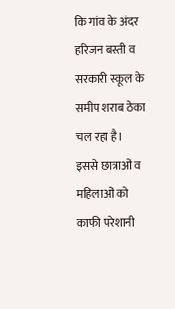कि गांव के अंदर हरिजन बस्ती व सरकारी स्कूल के समीप शराब ठेका चल रहा है। इससे छात्राओं व महिलाओं को काफी परेशानी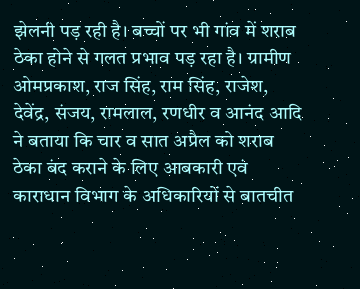झेलनी पड़ रही है। बच्चों पर भी गांव में शराब ठेका होने से गलत प्रभाव पड़ रहा है। ग्रामीण ओमप्रकाश, राज सिंह, राम सिंह, राजेश, देवेंद्र, संजय, रामलाल, रणधीर व आनंद आदि ने बताया कि चार व सात अप्रैल को शराब ठेका बंद कराने के लिए आबकारी एवं काराधान विभाग के अधिकारियों से बातचीत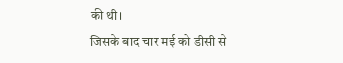की थी।
जिसके बाद चार मई को डीसी से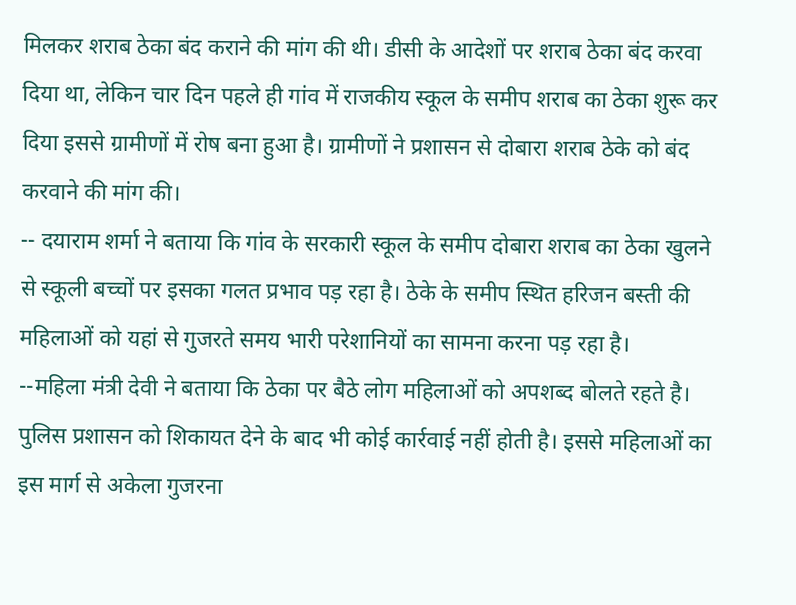मिलकर शराब ठेका बंद कराने की मांग की थी। डीसी के आदेशों पर शराब ठेका बंद करवा दिया था, लेकिन चार दिन पहले ही गांव में राजकीय स्कूल के समीप शराब का ठेका शुरू कर दिया इससे ग्रामीणों में रोष बना हुआ है। ग्रामीणों ने प्रशासन से दोबारा शराब ठेके को बंद करवाने की मांग की।
-- दयाराम शर्मा ने बताया कि गांव के सरकारी स्कूल के समीप दोबारा शराब का ठेका खुलने से स्कूली बच्चों पर इसका गलत प्रभाव पड़ रहा है। ठेके के समीप स्थित हरिजन बस्ती की महिलाओं को यहां से गुजरते समय भारी परेशानियों का सामना करना पड़ रहा है।
--महिला मंत्री देवी ने बताया कि ठेका पर बैठे लोग महिलाओं को अपशब्द बोलते रहते है। पुलिस प्रशासन को शिकायत देने के बाद भी कोई कार्रवाई नहीं होती है। इससे महिलाओं का इस मार्ग से अकेला गुजरना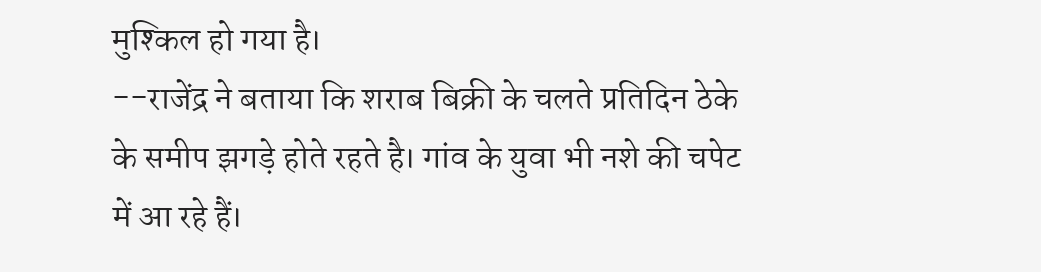मुश्किल हो गया है।
--राजेंद्र ने बताया कि शराब बिक्री के चलते प्रतिदिन ठेके के समीप झगड़े होते रहते है। गांव के युवा भी नशे की चपेट में आ रहे हैं।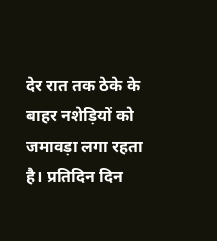देर रात तक ठेके के बाहर नशेड़ियों को जमावड़ा लगा रहता है। प्रतिदिन दिन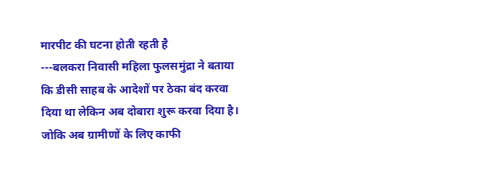मारपीट की घटना होती रहती है
---बलकरा निवासी महिला फुलसमुंद्रा ने बताया कि डीसी साहब के आदेशों पर ठेका बंद करवा दिया था लेकिन अब दोबारा शुरू करवा दिया है। जोकि अब ग्रामीणों के लिए काफी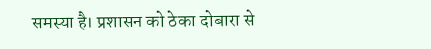समस्या है। प्रशासन को ठेका दोबारा से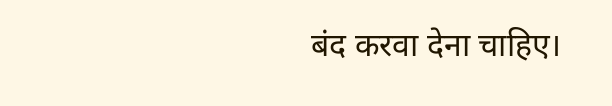बंद करवा देना चाहिए।